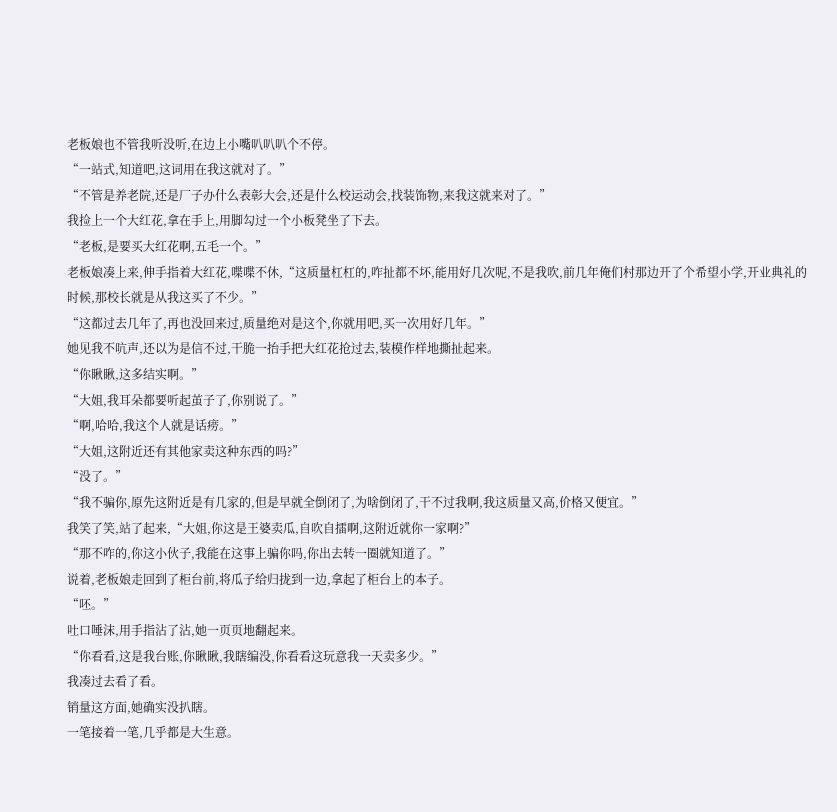老板娘也不管我听没听,在边上小嘴叭叭叭个不停。
“一站式,知道吧,这词用在我这就对了。”
“不管是养老院,还是厂子办什么表彰大会,还是什么校运动会,找装饰物,来我这就来对了。”
我捡上一个大红花,拿在手上,用脚勾过一个小板凳坐了下去。
“老板,是要买大红花啊,五毛一个。”
老板娘凑上来,伸手指着大红花,喋喋不休,“这质量杠杠的,咋扯都不坏,能用好几次呢,不是我吹,前几年俺们村那边开了个希望小学,开业典礼的时候,那校长就是从我这买了不少。”
“这都过去几年了,再也没回来过,质量绝对是这个,你就用吧,买一次用好几年。”
她见我不吭声,还以为是信不过,干脆一抬手把大红花抢过去,装模作样地撕扯起来。
“你瞅瞅,这多结实啊。”
“大姐,我耳朵都要听起茧子了,你别说了。”
“啊,哈哈,我这个人就是话痨。”
“大姐,这附近还有其他家卖这种东西的吗?”
“没了。”
“我不骗你,原先这附近是有几家的,但是早就全倒闭了,为啥倒闭了,干不过我啊,我这质量又高,价格又便宜。”
我笑了笑,站了起来,“大姐,你这是王婆卖瓜,自吹自擂啊,这附近就你一家啊?”
“那不咋的,你这小伙子,我能在这事上骗你吗,你出去转一圈就知道了。”
说着,老板娘走回到了柜台前,将瓜子给归拢到一边,拿起了柜台上的本子。
“呸。”
吐口唾沫,用手指沾了沾,她一页页地翻起来。
“你看看,这是我台账,你瞅瞅,我瞎编没,你看看这玩意我一天卖多少。”
我凑过去看了看。
销量这方面,她确实没扒瞎。
一笔接着一笔,几乎都是大生意。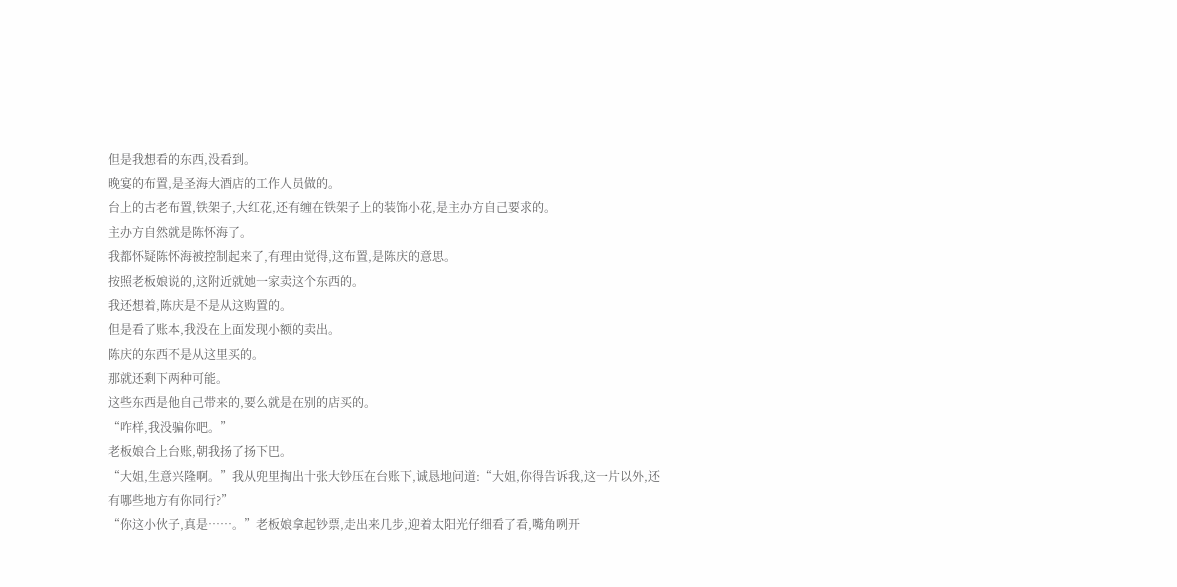但是我想看的东西,没看到。
晚宴的布置,是圣海大酒店的工作人员做的。
台上的古老布置,铁架子,大红花,还有缠在铁架子上的装饰小花,是主办方自己要求的。
主办方自然就是陈怀海了。
我都怀疑陈怀海被控制起来了,有理由觉得,这布置,是陈庆的意思。
按照老板娘说的,这附近就她一家卖这个东西的。
我还想着,陈庆是不是从这购置的。
但是看了账本,我没在上面发现小额的卖出。
陈庆的东西不是从这里买的。
那就还剩下两种可能。
这些东西是他自己带来的,要么就是在别的店买的。
“咋样,我没骗你吧。”
老板娘合上台账,朝我扬了扬下巴。
“大姐,生意兴隆啊。”我从兜里掏出十张大钞压在台账下,诚恳地问道:“大姐,你得告诉我,这一片以外,还有哪些地方有你同行?”
“你这小伙子,真是……。”老板娘拿起钞票,走出来几步,迎着太阳光仔细看了看,嘴角咧开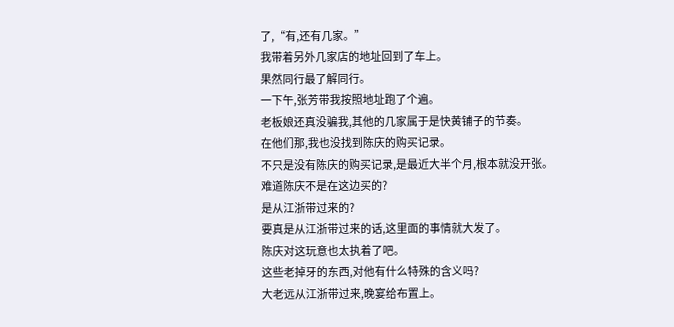了,“有,还有几家。”
我带着另外几家店的地址回到了车上。
果然同行最了解同行。
一下午,张芳带我按照地址跑了个遍。
老板娘还真没骗我,其他的几家属于是快黄铺子的节奏。
在他们那,我也没找到陈庆的购买记录。
不只是没有陈庆的购买记录,是最近大半个月,根本就没开张。
难道陈庆不是在这边买的?
是从江浙带过来的?
要真是从江浙带过来的话,这里面的事情就大发了。
陈庆对这玩意也太执着了吧。
这些老掉牙的东西,对他有什么特殊的含义吗?
大老远从江浙带过来,晚宴给布置上。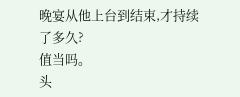晚宴从他上台到结束,才持续了多久?
值当吗。
头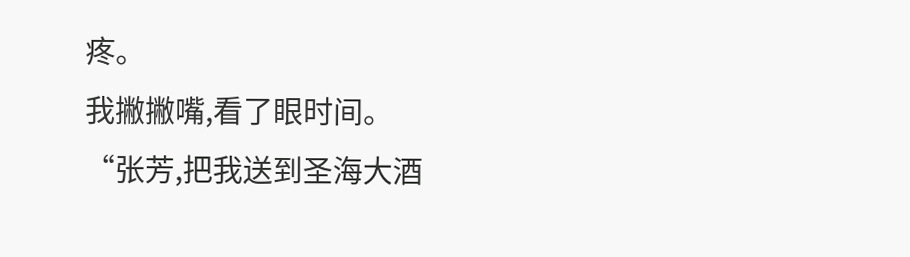疼。
我撇撇嘴,看了眼时间。
“张芳,把我送到圣海大酒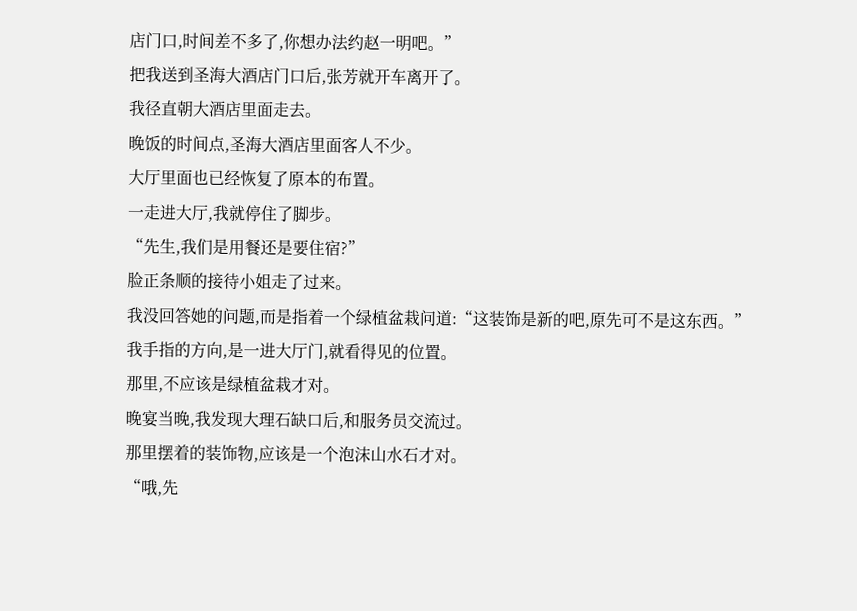店门口,时间差不多了,你想办法约赵一明吧。”
把我送到圣海大酒店门口后,张芳就开车离开了。
我径直朝大酒店里面走去。
晚饭的时间点,圣海大酒店里面客人不少。
大厅里面也已经恢复了原本的布置。
一走进大厅,我就停住了脚步。
“先生,我们是用餐还是要住宿?”
脸正条顺的接待小姐走了过来。
我没回答她的问题,而是指着一个绿植盆栽问道:“这装饰是新的吧,原先可不是这东西。”
我手指的方向,是一进大厅门,就看得见的位置。
那里,不应该是绿植盆栽才对。
晚宴当晚,我发现大理石缺口后,和服务员交流过。
那里摆着的装饰物,应该是一个泡沫山水石才对。
“哦,先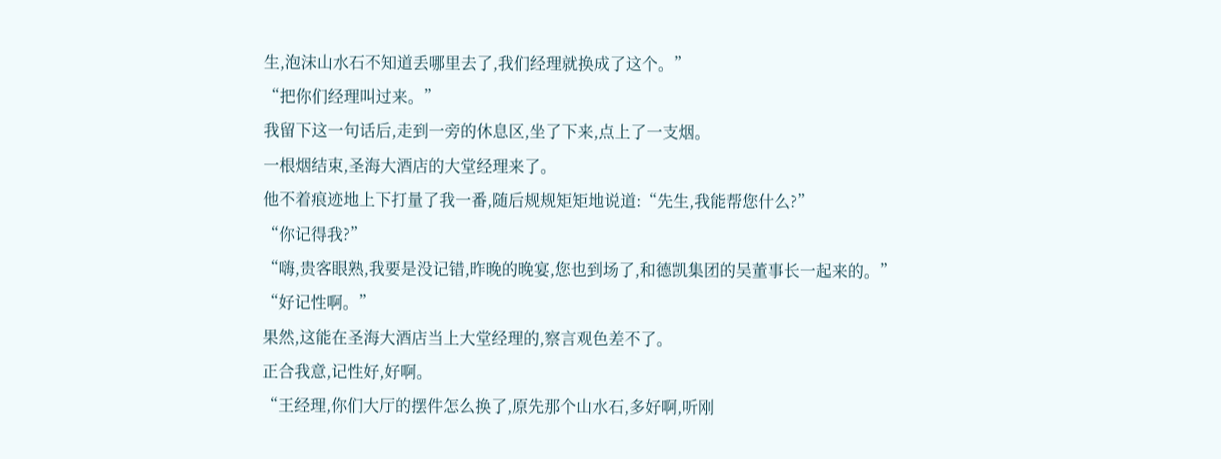生,泡沫山水石不知道丢哪里去了,我们经理就换成了这个。”
“把你们经理叫过来。”
我留下这一句话后,走到一旁的休息区,坐了下来,点上了一支烟。
一根烟结束,圣海大酒店的大堂经理来了。
他不着痕迹地上下打量了我一番,随后规规矩矩地说道:“先生,我能帮您什么?”
“你记得我?”
“嗨,贵客眼熟,我要是没记错,昨晚的晚宴,您也到场了,和德凯集团的吴董事长一起来的。”
“好记性啊。”
果然,这能在圣海大酒店当上大堂经理的,察言观色差不了。
正合我意,记性好,好啊。
“王经理,你们大厅的摆件怎么换了,原先那个山水石,多好啊,听刚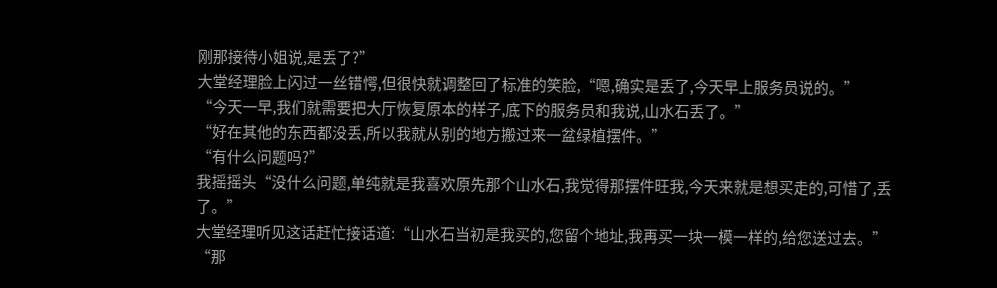刚那接待小姐说,是丢了?”
大堂经理脸上闪过一丝错愕,但很快就调整回了标准的笑脸,“嗯,确实是丢了,今天早上服务员说的。”
“今天一早,我们就需要把大厅恢复原本的样子,底下的服务员和我说,山水石丢了。”
“好在其他的东西都没丢,所以我就从别的地方搬过来一盆绿植摆件。”
“有什么问题吗?”
我摇摇头“没什么问题,单纯就是我喜欢原先那个山水石,我觉得那摆件旺我,今天来就是想买走的,可惜了,丢了。”
大堂经理听见这话赶忙接话道:“山水石当初是我买的,您留个地址,我再买一块一模一样的,给您送过去。”
“那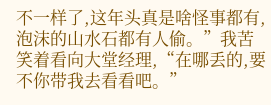不一样了,这年头真是啥怪事都有,泡沫的山水石都有人偷。”我苦笑着看向大堂经理,“在哪丢的,要不你带我去看看吧。”